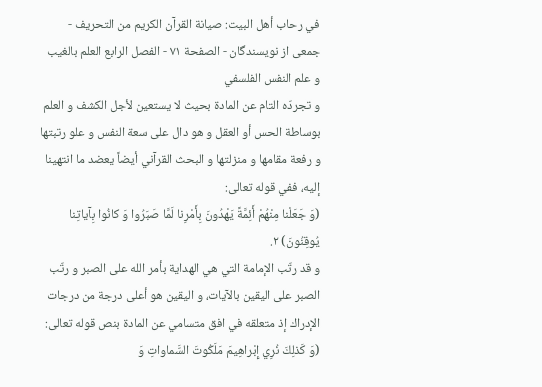في رحاب أهل البيت: صيانة القرآن الكريم من التحريف - جمعى از نويسندگان - الصفحة ٧١ - الفصل الرابع العلم بالغيب و علم النفس الفلسفي
و تجردّه التام عن المادة بحيث لا يستعين لأجل الكشف و العلم بوساطة الحس أو العقل و هو دال على سعة النفس و علو رتبتها و رفعة مقامها و منزلتها و البحث القرآني أيضاً يعضد ما انتهينا إليه، ففي قوله تعالى:
(وَ جَعَلْنا مِنْهُمْ أَئِمَّةً يَهْدُونَ بِأَمْرِنا لَمَّا صَبَرُوا وَ كانُوا بِآياتِنا يُوقِنُونَ) ٢.
و قد رتّب الإمامة التي هي الهداية بأمر الله على الصبر و رتّب الصبر على اليقين بالآيات، و اليقين هو أعلى درجة من درجات الإدراك إذ متعلقه في افق متسامي عن المادة بنص قوله تعالى: (وَ كَذلِكَ نُرِي إِبْراهِيمَ مَلَكُوتَ السَّماواتِ وَ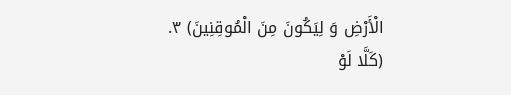الْأَرْضِ وَ لِيَكُونَ مِنَ الْمُوقِنِينَ) ٣.
(كَلَّا لَوْ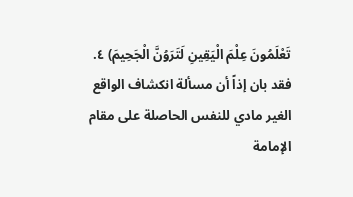تَعْلَمُونَ عِلْمَ الْيَقِينِ لَتَرَوُنَّ الْجَحِيمَ) ٤.
فقد بان إذاً أن مسألة انكشاف الواقع الغير مادي للنفس الحاصلة على مقام الإمامة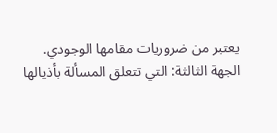يعتبر من ضروريات مقامها الوجودي.
الجهة الثالثة: التي تتعلق المسألة بأذيالها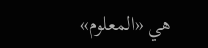هي «المعلوم»